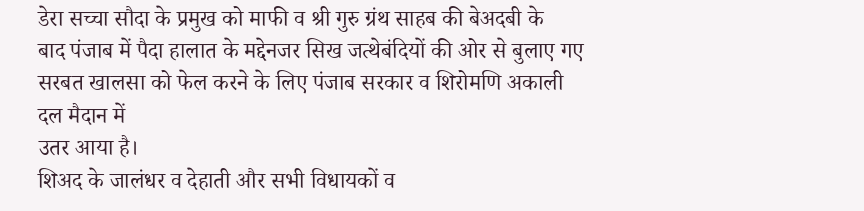डेरा सच्चा सौदा के प्रमुख को माफी व श्री गुरु ग्रंथ साहब की बेअदबी के
बाद पंजाब में पैदा हालात के मद्देनजर सिख जत्थेबंदियों की ओर से बुलाए गए
सरबत खालसा को फेल करने के लिए पंजाब सरकार व शिरोमणि अकाली दल मैदान में
उतर आया है।
शिअद के जालंधर व देहाती और सभी विधायकों व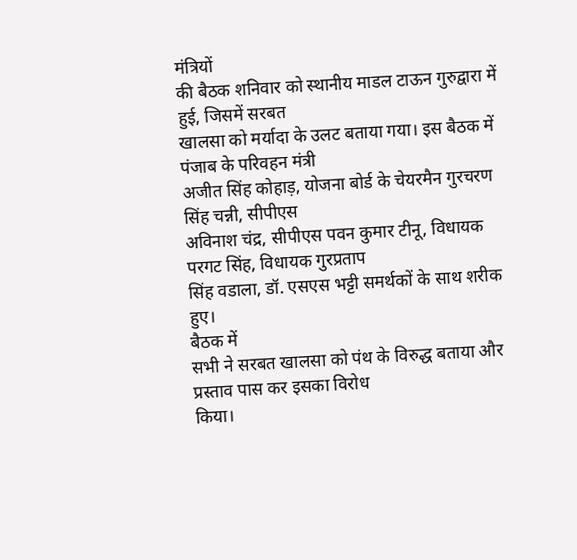मंत्रियों
की बैठक शनिवार को स्थानीय माडल टाऊन गुरुद्वारा में हुई, जिसमें सरबत
खालसा को मर्यादा के उलट बताया गया। इस बैठक में पंजाब के परिवहन मंत्री
अजीत सिंह कोहाड़, योजना बोर्ड के चेयरमैन गुरचरण सिंह चन्नी, सीपीएस
अविनाश चंद्र, सीपीएस पवन कुमार टीनू, विधायक परगट सिंह, विधायक गुरप्रताप
सिंह वडाला, डॉ. एसएस भट्टी समर्थकों के साथ शरीक हुए।
बैठक में
सभी ने सरबत खालसा को पंथ के विरुद्ध बताया और प्रस्ताव पास कर इसका विरोध
किया।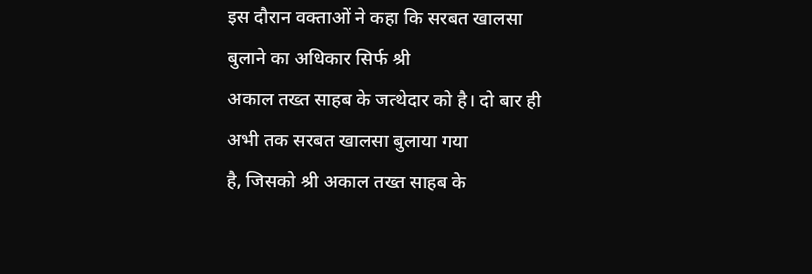इस दौरान वक्ताओं ने कहा कि सरबत खालसा बुलाने का अधिकार सिर्फ श्री
अकाल तख्त साहब के जत्थेदार को है। दो बार ही अभी तक सरबत खालसा बुलाया गया
है, जिसको श्री अकाल तख्त साहब के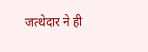जत्थेदार ने ही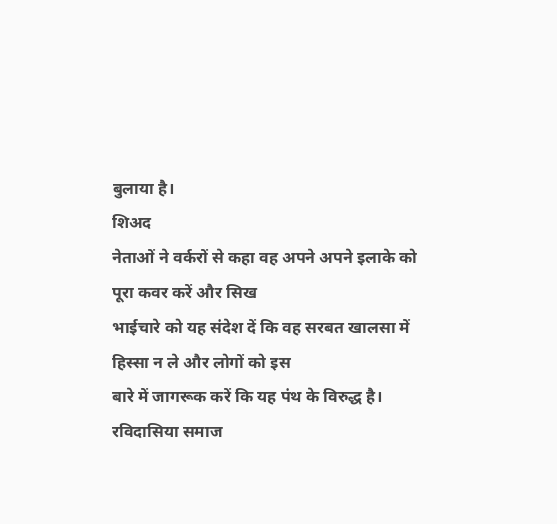बुलाया है।
शिअद
नेताओं ने वर्करों से कहा वह अपने अपने इलाके को पूरा कवर करें और सिख
भाईचारे को यह संदेश दें कि वह सरबत खालसा में हिस्सा न ले और लोगों को इस
बारे में जागरूक करें कि यह पंथ के विरुद्ध है। रविदासिया समाज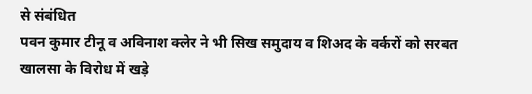से संबंधित
पवन कुमार टीनू व अविनाश क्लेर ने भी सिख समुदाय व शिअद के वर्करों को सरबत
खालसा के विरोध में खड़े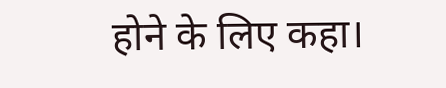होने के लिए कहा।